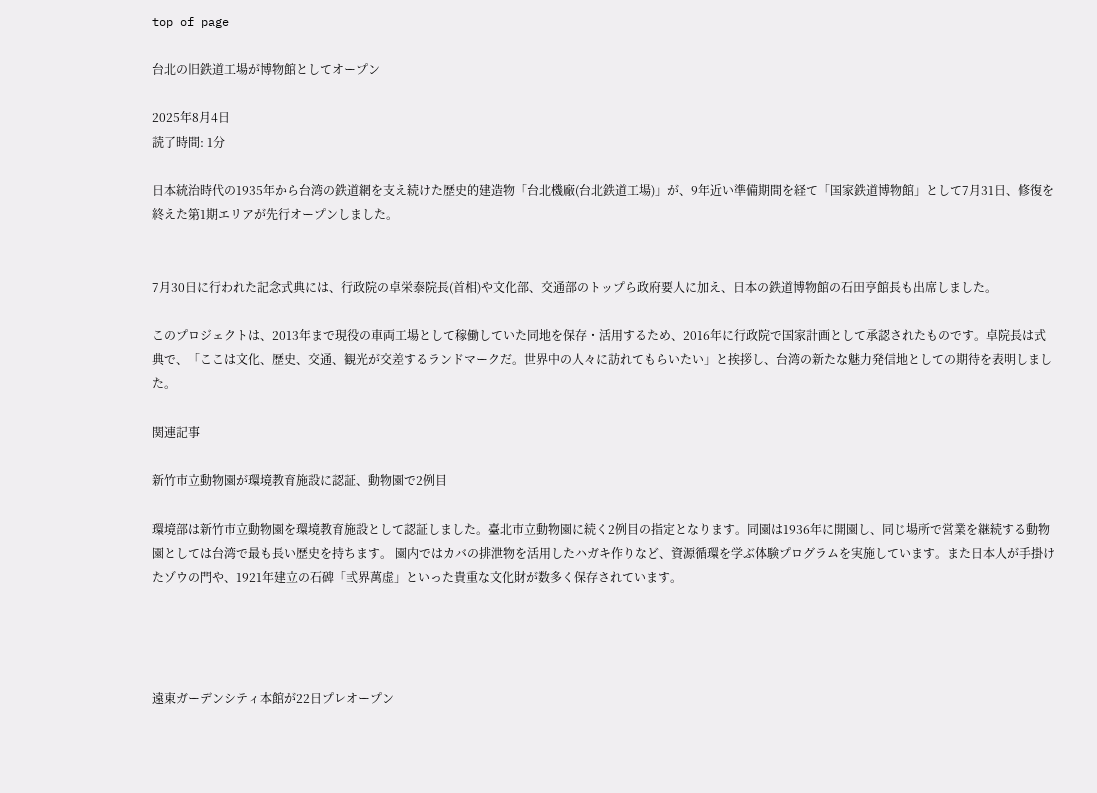top of page

台北の旧鉄道工場が博物館としてオープン

2025年8月4日
読了時間: 1分

日本統治時代の1935年から台湾の鉄道網を支え続けた歴史的建造物「台北機廠(台北鉄道工場)」が、9年近い準備期間を経て「国家鉄道博物館」として7月31日、修復を終えた第1期エリアが先行オープンしました。


7月30日に行われた記念式典には、行政院の卓栄泰院長(首相)や文化部、交通部のトップら政府要人に加え、日本の鉄道博物館の石田亨館長も出席しました。

このプロジェクトは、2013年まで現役の車両工場として稼働していた同地を保存・活用するため、2016年に行政院で国家計画として承認されたものです。卓院長は式典で、「ここは文化、歴史、交通、観光が交差するランドマークだ。世界中の人々に訪れてもらいたい」と挨拶し、台湾の新たな魅力発信地としての期待を表明しました。

関連記事

新竹市立動物園が環境教育施設に認証、動物園で2例目

環境部は新竹市立動物園を環境教育施設として認証しました。臺北市立動物園に続く2例目の指定となります。同園は1936年に開園し、同じ場所で営業を継続する動物園としては台湾で最も長い歴史を持ちます。 園内ではカバの排泄物を活用したハガキ作りなど、資源循環を学ぶ体験プログラムを実施しています。また日本人が手掛けたゾウの門や、1921年建立の石碑「弎界萬虚」といった貴重な文化財が数多く保存されています。




遠東ガーデンシティ本館が22日プレオープン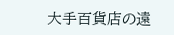大手百貨店の遠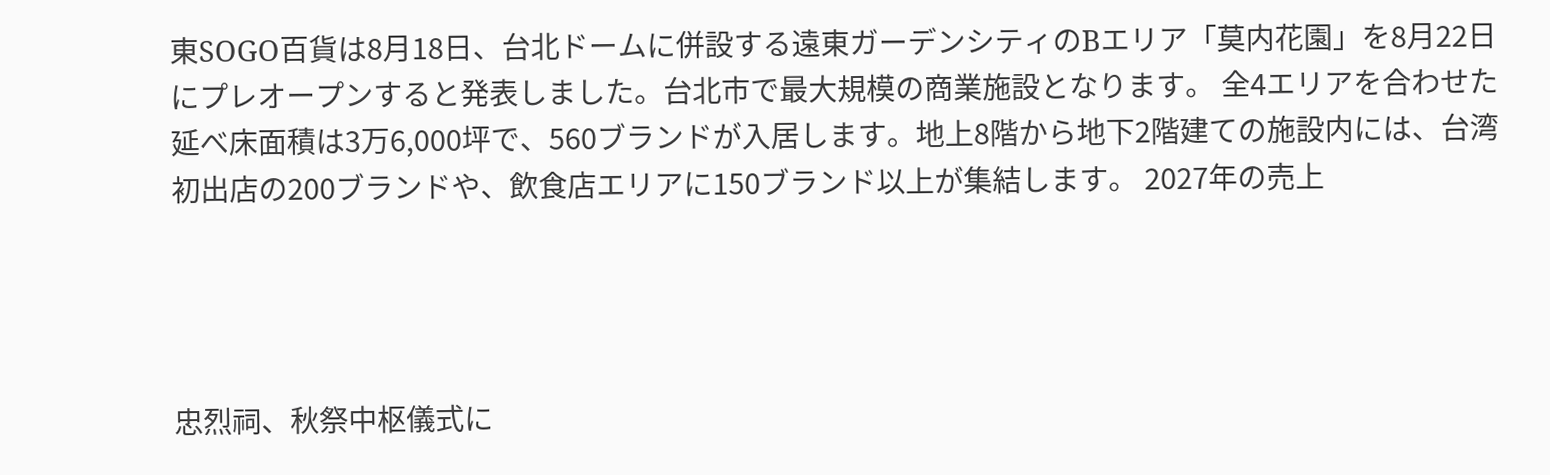東SOGO百貨は8月18日、台北ドームに併設する遠東ガーデンシティのBエリア「莫内花園」を8月22日にプレオープンすると発表しました。台北市で最大規模の商業施設となります。 全4エリアを合わせた延べ床面積は3万6,000坪で、560ブランドが入居します。地上8階から地下2階建ての施設内には、台湾初出店の200ブランドや、飲食店エリアに150ブランド以上が集結します。 2027年の売上




忠烈祠、秋祭中枢儀式に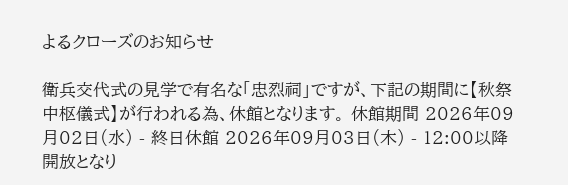よるクローズのお知らせ

衛兵交代式の見学で有名な「忠烈祠」ですが、下記の期間に【秋祭中枢儀式】が行われる為、休館となります。 休館期間 2026年09月02日(水) - 終日休館 2026年09月03日(木) - 12:00以降開放となり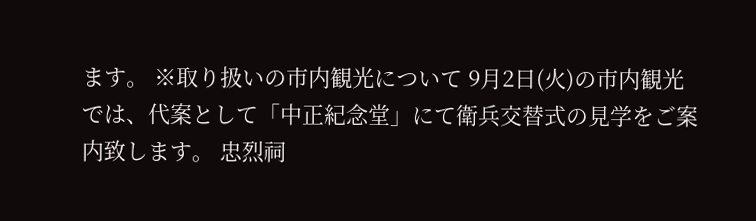ます。 ※取り扱いの市内観光について 9月2日(火)の市内観光では、代案として「中正紀念堂」にて衛兵交替式の見学をご案内致します。 忠烈祠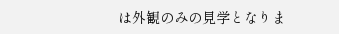は外観のみの見学となりま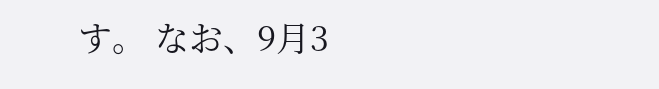す。 なお、9月3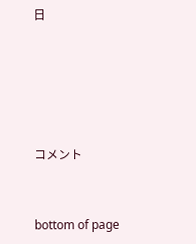日





コメント


bottom of page